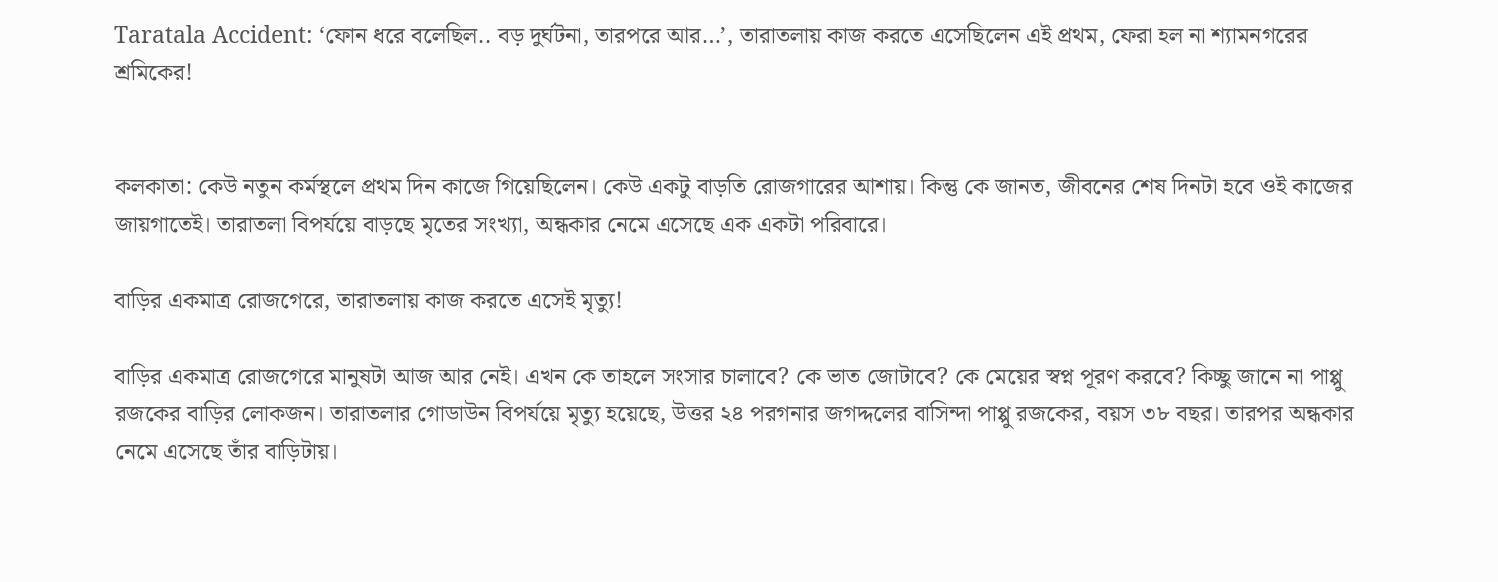Taratala Accident: ‘ফোন ধরে বলেছিল.. বড় দুর্ঘটনা, তারপরে আর…’, তারাতলায় কাজ করতে এসেছিলেন এই প্রথম, ফেরা হল না শ্যামনগরের শ্রমিকের!


কলকাতা: কেউ নতুন কর্মস্থলে প্রথম দিন কাজে গিয়েছিলেন। কেউ একটু বাড়তি রোজগারের আশায়। কিন্তু কে জানত, জীবনের শেষ দিনটা হবে ওই কাজের জায়গাতেই। তারাতলা বিপর্যয়ে বাড়ছে মৃতের সংখ্যা, অন্ধকার নেমে এসেছে এক একটা পরিবারে।

বাড়ির একমাত্র রোজগেরে, তারাতলায় কাজ করতে এসেই মৃত্যু!

বাড়ির একমাত্র রোজগেরে মানুষটা আজ আর নেই। এখন কে তাহলে সংসার চালাবে? কে ভাত জোটাবে? কে মেয়ের স্বপ্ন পূরণ করবে? কিচ্ছু জানে না পাপ্পু রজকের বাড়ির লোকজন। তারাতলার গোডাউন বিপর্যয়ে মৃত্যু হয়েছে, উত্তর ২৪ পরগনার জগদ্দলের বাসিন্দা পাপ্পু রজকের, বয়স ৩৮ বছর। তারপর অন্ধকার নেমে এসেছে তাঁর বাড়িটায়।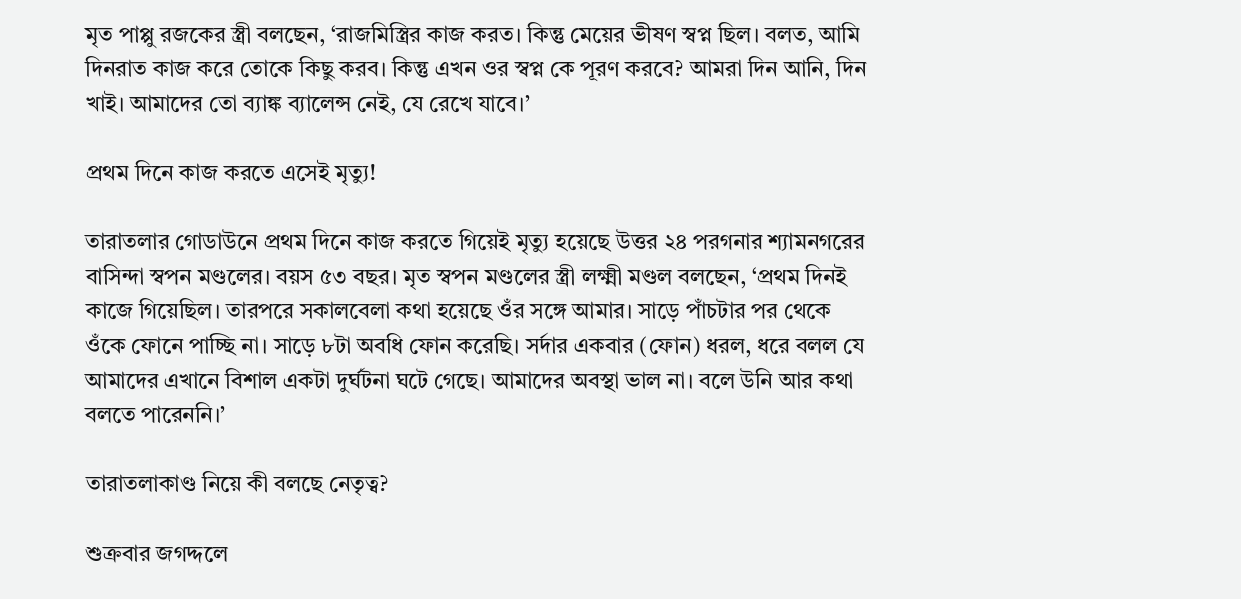মৃত পাপ্পু রজকের স্ত্রী বলছেন, ‘রাজমিস্ত্রির কাজ করত। কিন্তু মেয়ের ভীষণ স্বপ্ন ছিল। বলত, আমি দিনরাত কাজ করে তোকে কিছু করব। কিন্তু এখন ওর স্বপ্ন কে পূরণ করবে? আমরা দিন আনি, দিন খাই। আমাদের তো ব্যাঙ্ক ব্যালেন্স নেই, যে রেখে যাবে।’

প্রথম দিনে কাজ করতে এসেই মৃত্যু!

তারাতলার গোডাউনে প্রথম দিনে কাজ করতে গিয়েই মৃত্যু হয়েছে উত্তর ২৪ পরগনার শ্যামনগরের বাসিন্দা স্বপন মণ্ডলের। বয়স ৫৩ বছর। মৃত স্বপন মণ্ডলের স্ত্রী লক্ষ্মী মণ্ডল বলছেন, ‘প্রথম দিনই কাজে গিয়েছিল। তারপরে সকালবেলা কথা হয়েছে ওঁর সঙ্গে আমার। সাড়ে পাঁচটার পর থেকে ওঁকে ফোনে পাচ্ছি না। সাড়ে ৮টা অবধি ফোন করেছি। সর্দার একবার (ফোন) ধরল, ধরে বলল যে আমাদের এখানে বিশাল একটা দুর্ঘটনা ঘটে গেছে। আমাদের অবস্থা ভাল না। বলে উনি আর কথা বলতে পারেননি।’

তারাতলাকাণ্ড নিয়ে কী বলছে নেতৃত্ব?

শুক্রবার জগদ্দলে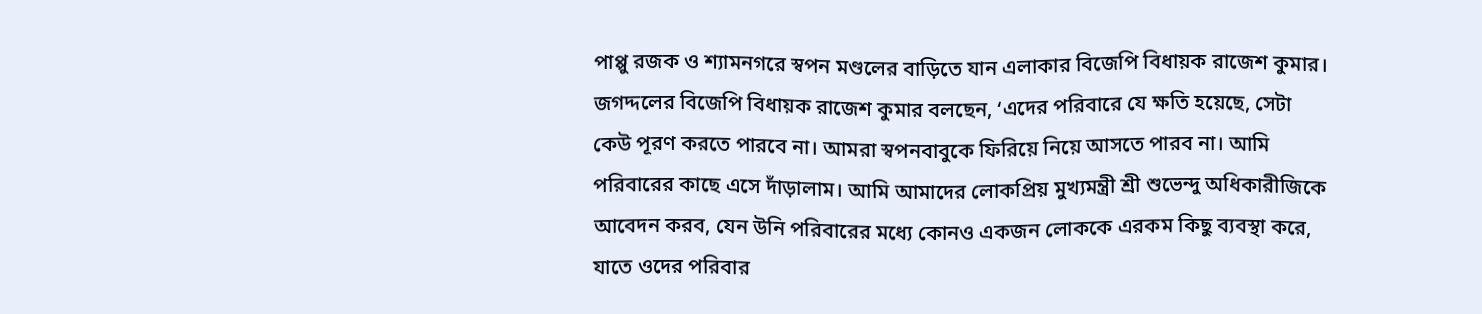পাপ্পু রজক ও শ্যামনগরে স্বপন মণ্ডলের বাড়িতে যান এলাকার বিজেপি বিধায়ক রাজেশ কুমার। জগদ্দলের বিজেপি বিধায়ক রাজেশ কুমার বলছেন, ‘এদের পরিবারে যে ক্ষতি হয়েছে, সেটা কেউ পূরণ করতে পারবে না। আমরা স্বপনবাবুকে ফিরিয়ে নিয়ে আসতে পারব না। আমি পরিবারের কাছে এসে দাঁড়ালাম। আমি আমাদের লোকপ্রিয় মুখ্যমন্ত্রী শ্রী শুভেন্দু অধিকারীজিকে আবেদন করব, যেন উনি পরিবারের মধ্যে কোনও একজন লোককে এরকম কিছু ব্যবস্থা করে, যাতে ওদের পরিবার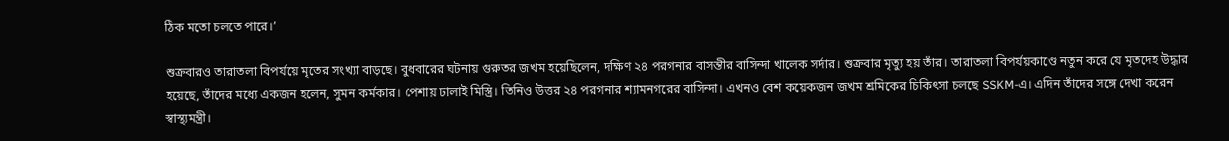ঠিক মতো চলতে পারে।’

শুক্রবারও তারাতলা বিপর্যয়ে মৃতের সংখ্যা বাড়ছে। বুধবারের ঘটনায় গুরুতর জখম হয়েছিলেন, দক্ষিণ ২৪ পরগনার বাসন্তীর বাসিন্দা খালেক সর্দার। শুক্রবার মৃত্যু হয় তাঁর। তারাতলা বিপর্যয়কাণ্ডে নতুন করে যে মৃতদেহ উদ্ধার হয়েছে, তাঁদের মধ্যে একজন হলেন, সুমন কর্মকার। পেশায় ঢালাই মিস্ত্রি। তিনিও উত্তর ২৪ পরগনার শ্যামনগরের বাসিন্দা। এখনও বেশ কয়েকজন জখম শ্রমিকের চিকিৎসা চলছে SSKM-এ। এদিন তাঁদের সঙ্গে দেখা করেন স্বাস্থ্যমন্ত্রী।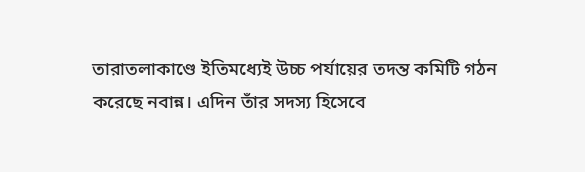তারাতলাকাণ্ডে ইতিমধ্যেই উচ্চ পর্যায়ের তদন্ত কমিটি গঠন করেছে নবান্ন। এদিন তাঁর সদস্য হিসেবে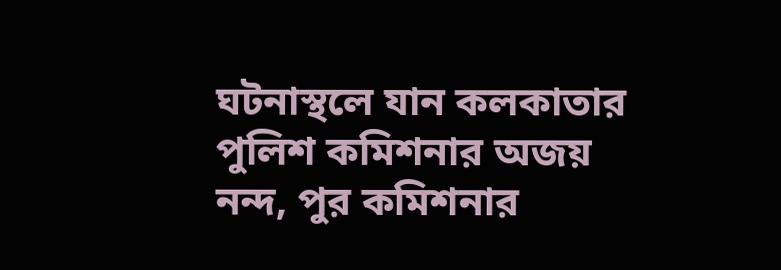ঘটনাস্থলে যান কলকাতার পুলিশ কমিশনার অজয় নন্দ, পুর কমিশনার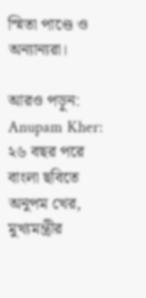স্মিতা পাণ্ডে ও অন্যান্যরা।

আরও পড়ুন: Anupam Kher: ২৬ বছর পরে বাংলা ছবিতে অনুপম খের, মুখ্যমন্ত্রীর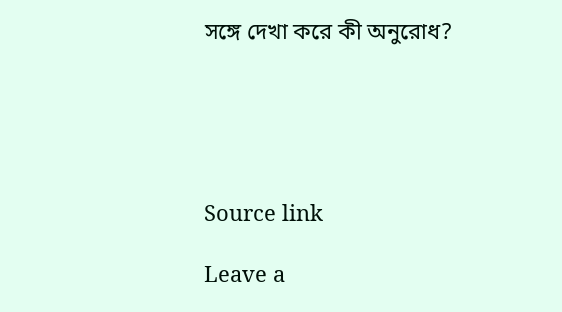সঙ্গে দেখা করে কী অনুরোধ?





Source link

Leave a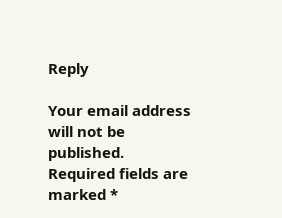Reply

Your email address will not be published. Required fields are marked *